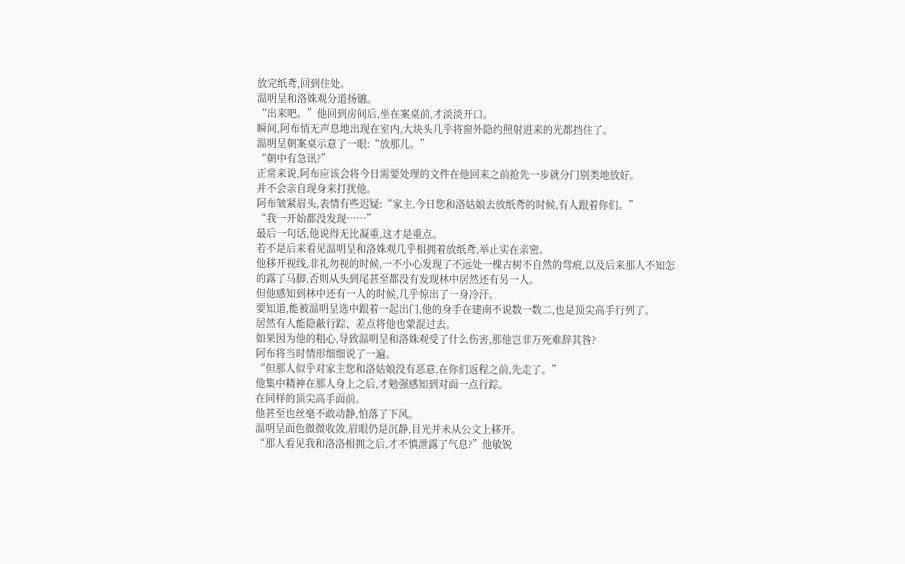放完纸鸢,回到住处。
温明呈和洛姝观分道扬镳。
“出来吧。”他回到房间后,坐在案桌前,才淡淡开口。
瞬间,阿布悄无声息地出现在室内,大块头几乎将窗外隐约照射进来的光都挡住了。
温明呈朝案桌示意了一眼:“放那儿。”
“朝中有急讯?”
正常来说,阿布应该会将今日需要处理的文件在他回来之前抢先一步就分门别类地放好。
并不会亲自现身来打扰他。
阿布皱紧眉头,表情有些迟疑:“家主,今日您和洛姑娘去放纸鸢的时候,有人跟着你们。”
“我一开始都没发现……”
最后一句话,他说得无比凝重,这才是重点。
若不是后来看见温明呈和洛姝观几乎相拥着放纸鸢,举止实在亲密。
他移开视线,非礼勿视的时候,一不小心发现了不远处一棵古树不自然的弯痕,以及后来那人不知怎的露了马脚,否则从头到尾甚至都没有发现林中居然还有另一人。
但他感知到林中还有一人的时候,几乎惊出了一身冷汗。
要知道,能被温明呈选中跟着一起出门,他的身手在建南不说数一数二,也是顶尖高手行列了。
居然有人能隐蔽行踪、差点将他也蒙混过去。
如果因为他的粗心,导致温明呈和洛姝观受了什么伤害,那他岂非万死难辞其咎?
阿布将当时情形细细说了一遍。
“但那人似乎对家主您和洛姑娘没有恶意,在你们返程之前,先走了。”
他集中精神在那人身上之后,才勉强感知到对面一点行踪。
在同样的顶尖高手面前。
他甚至也丝毫不敢动静,怕落了下风。
温明呈面色微微收敛,眉眼仍是沉静,目光并未从公文上移开。
“那人看见我和洛洛相拥之后,才不慎泄露了气息?”他敏锐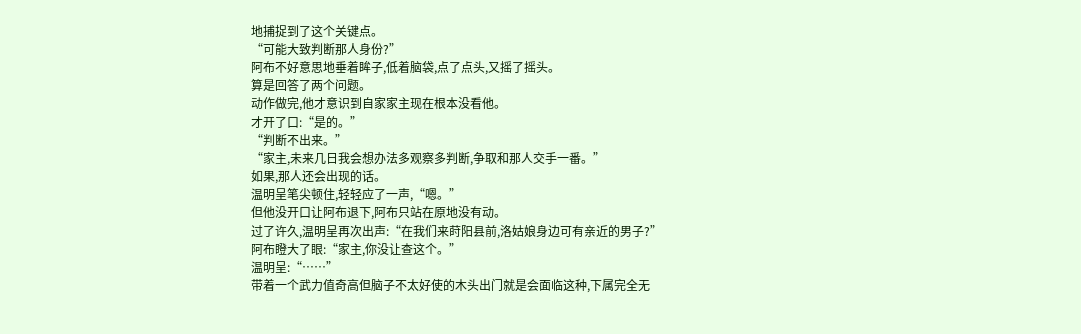地捕捉到了这个关键点。
“可能大致判断那人身份?”
阿布不好意思地垂着眸子,低着脑袋,点了点头,又摇了摇头。
算是回答了两个问题。
动作做完,他才意识到自家家主现在根本没看他。
才开了口:“是的。”
“判断不出来。”
“家主,未来几日我会想办法多观察多判断,争取和那人交手一番。”
如果,那人还会出现的话。
温明呈笔尖顿住,轻轻应了一声,“嗯。”
但他没开口让阿布退下,阿布只站在原地没有动。
过了许久,温明呈再次出声:“在我们来莳阳县前,洛姑娘身边可有亲近的男子?”
阿布瞪大了眼:“家主,你没让查这个。”
温明呈:“……”
带着一个武力值奇高但脑子不太好使的木头出门就是会面临这种,下属完全无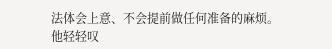法体会上意、不会提前做任何准备的麻烦。
他轻轻叹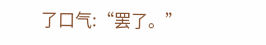了口气:“罢了。”